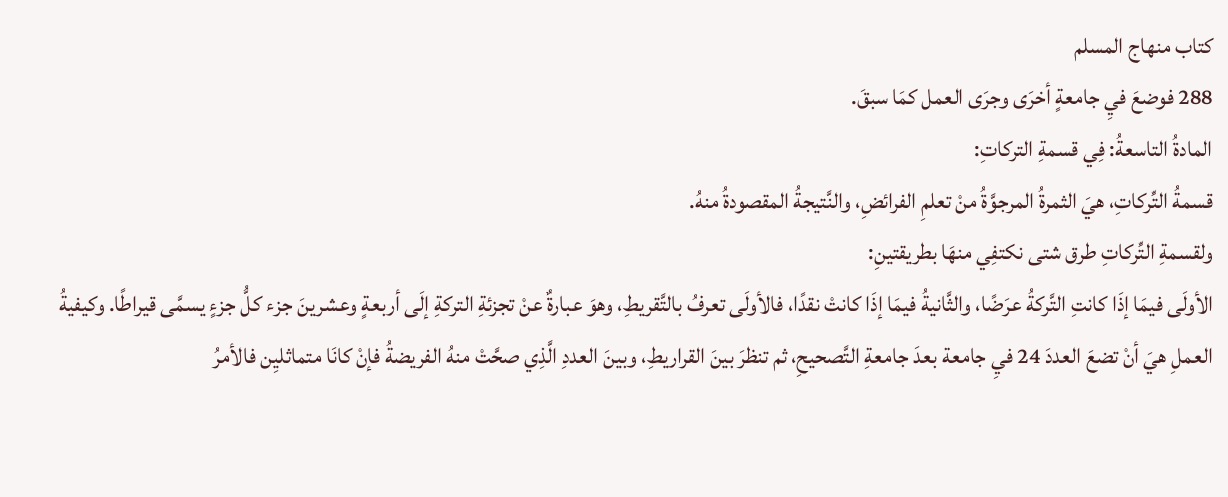كتاب منهاج المسلم
288 فوضعَ فيِ جامعةٍ أخرَى وجرَى العمل كمَا سبقَ.
المادةُ التاسعةُ: فِي قسمةِ التركاتِ:
قسمةُ التِّركاتِ، هيَ الثمرةُ المرجوَّةُ منْ تعلمِ الفرائضِ، والنَّتيجةُ المقصودةُ منهُ.
ولقسمةِ التِّركاتِ طرق شتى نكتفِي منهَا بطريقتينِ:
الأولَى فيمَا إذَا كانتِ التَّركةُ عرَضًا، والثَّانيةُ فيمَا إذَا كانتْ نقدًا، فالأولَى تعرفُ بالتَّقريطِ، وهوَ عبارةٌ عنْ تجزئةِ التركةِ إلَى أربعةٍ وعشرينَ جزء كلُّ جزءٍ يسمَّى قيراطًا. وكيفيةُ العملِ هيَ أنْ تضعَ العددَ 24 فيِ جامعة بعدَ جامعةِ التَّصحيحِ، ثم تنظرَ بينَ القراريطِ، وبينَ العددِ الَّذِي صحَّتْ منهُ الفريضةُ فإنْ كانَا متماثليِن فالأمرُ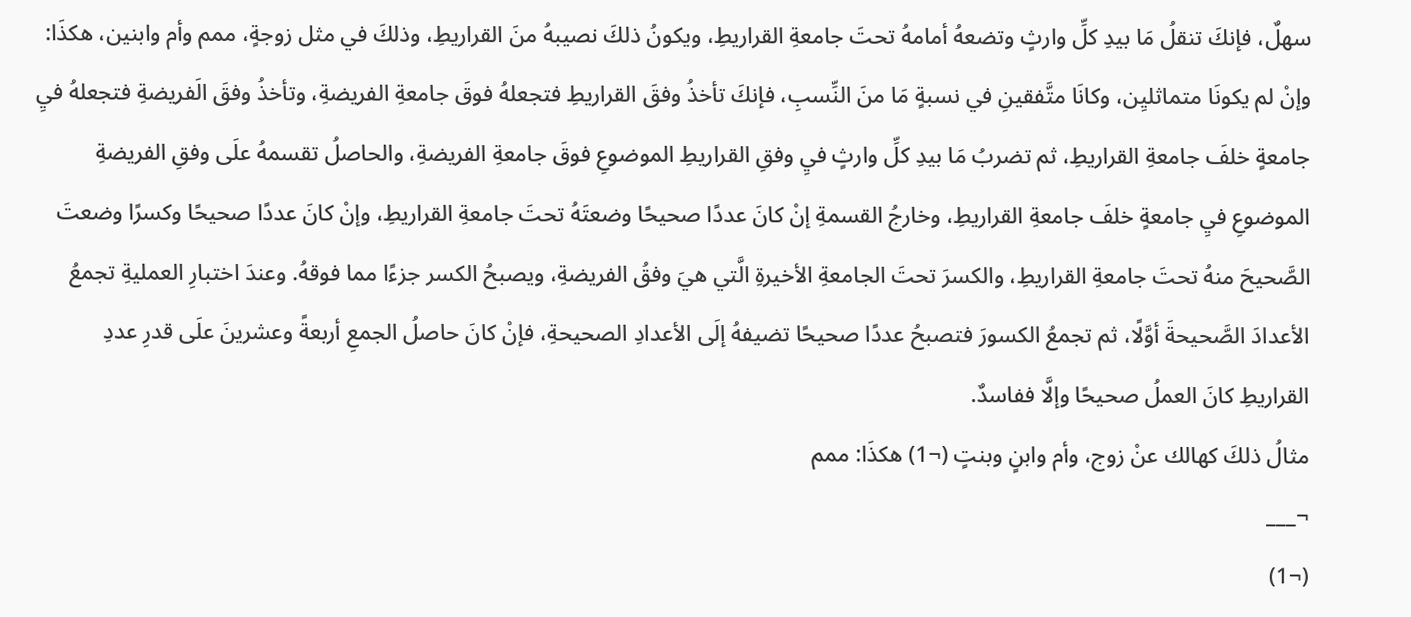سهلٌ، فإنكَ تنقلُ مَا بيدِ كلِّ وارثٍ وتضعهُ أمامهُ تحتَ جامعةِ القراريطِ، ويكونُ ذلكَ نصيبهُ منَ القراريطِ، وذلكَ في مثل زوجةٍ، ممم وأم وابنين، هكذَا:
وإنْ لم يكونَا متماثليِن، وكانَا متَّفقينِ في نسبةٍ مَا منَ النِّسبِ، فإنكَ تأخذُ وفقَ القراريطِ فتجعلهُ فوقَ جامعةِ الفريضةِ، وتأخذُ وفقَ الَفريضةِ فتجعلهُ فيِ جامعةٍ خلفَ جامعةِ القراريطِ، ثم تضربُ مَا بيدِ كلِّ وارثٍ فيِ وفقِ القراريطِ الموضوعِ فوقَ جامعةِ الفريضةِ، والحاصلُ تقسمهُ علَى وفقِ الفريضةِ الموضوعِ فيِ جامعةٍ خلفَ جامعةِ القراريطِ، وخارجُ القسمةِ إنْ كانَ عددًا صحيحًا وضعتَهُ تحتَ جامعةِ القراريطِ، وإنْ كانَ عددًا صحيحًا وكسرًا وضعتَ الصَّحيحَ منهُ تحتَ جامعةِ القراريطِ، والكسرَ تحتَ الجامعةِ الأخيرةِ الَّتي هيَ وفقُ الفريضةِ، ويصبحُ الكسر جزءًا مما فوقهُ. وعندَ اختبارِ العمليةِ تجمعُ الأعدادَ الصَّحيحةَ أوَّلًا، ثم تجمعُ الكسورَ فتصبحُ عددًا صحيحًا تضيفهُ إلَى الأعدادِ الصحيحةِ، فإنْ كانَ حاصلُ الجمعِ أربعةً وعشرينَ علَى قدرِ عددِ القراريطِ كانَ العملُ صحيحًا وإلَّا ففاسدٌ.
مثالُ ذلكَ كهالك عنْ زوج، وأم وابنٍ وبنتٍ (¬1) هكذَا: ممم
¬___
(¬1)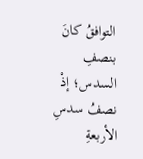التوافقُ كانَ بنصفِ السدس؛ إذْ نصفُ سدسِ الأربعةِ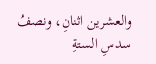والعشرين اثنانِ، ونصفُ سدسِ الستةِ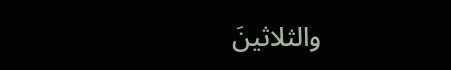والثلاثينَ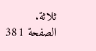ثلاثة.
الصفحة 381